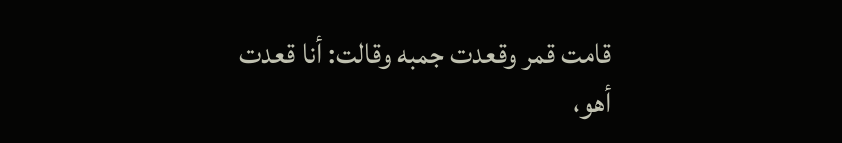قامت قمر وقعدت جمبه وقالت: أنا قعدت أهو،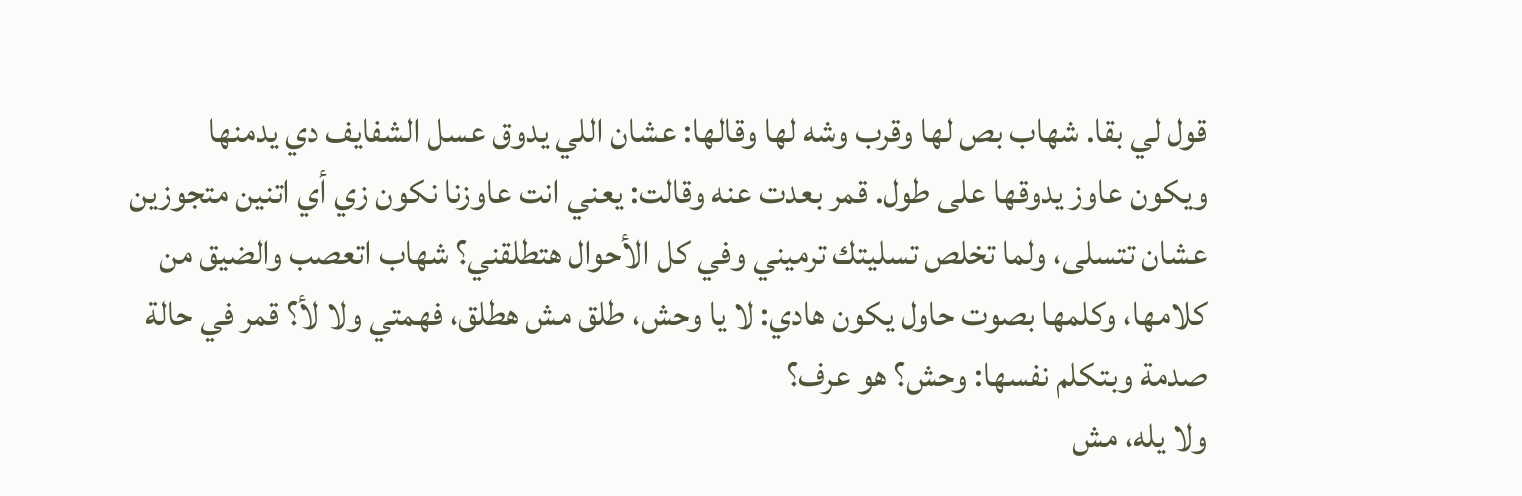قول لي بقا. شهاب بص لها وقرب وشه لها وقالها: عشان اللي يدوق عسل الشفايف دي يدمنها ويكون عاوز يدوقها على طول. قمر بعدت عنه وقالت: يعني انت عاوزنا نكون زي أي اتنين متجوزين عشان تتسلى، ولما تخلص تسليتك ترميني وفي كل الأحوال هتطلقني؟ شهاب اتعصب والضيق من كلامها، وكلمها بصوت حاول يكون هادي: لا يا وحش، طلق مش هطلق، فهمتي ولا لأ؟ قمر في حالة صدمة وبتكلم نفسها: وحش؟ هو عرف؟
ولا يله، مش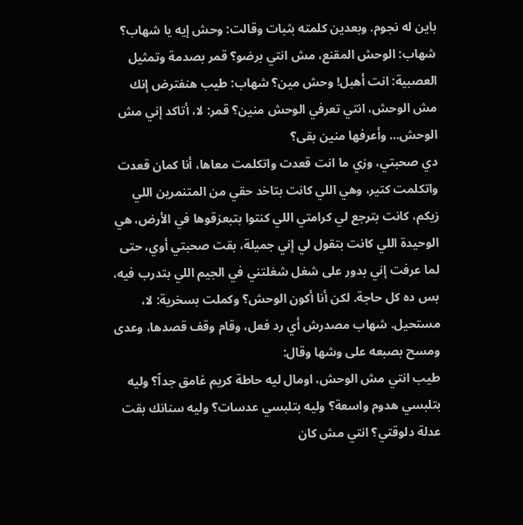باين له نجوم. وبعدين كلمته بثبات وقالت: وحش إيه يا شهاب؟ شهاب: الوحش المقنع، مش انتي برضو؟ قمر بصدمة وتمثيل العصبية: انت أهبل! وحش مين؟ شهاب: طيب هنفترض إنك مش الوحش، انتي تعرفي الوحش منين؟ قمر: لا، أتاكد إني مش الوحش… وأعرفها منين بقى؟
دي صحبتي، وزي ما انت قعدت واتكلمت معاها، أنا كمان قعدت واتكلمت كتير، وهي اللي كانت بتاخد حقي من المتنمرين اللي زيكم، كانت بترجع لي كرامتي اللي كنتوا بتبعزقوها في الأرض، هي الوحيدة اللي كانت بتقول لي إني جميلة، بقت صحبتي أوي، حتى لما عرفت إني بدور على شغل شغلتني في الجيم اللي بتدرب فيه، بس ده كل حاجة. لكن أنا أكون الوحش؟ وكملت بسخرية: لا، مستحيل. شهاب مصدرش أي رد فعل، وقام وقف قصدها، وعدى ومسح بصبعه على وشها وقال:
طيب انتي مش الوحش، اومال ليه حاطة كريم غامق جداً؟ وليه بتلبسي هدوم واسعة؟ وليه بتلبسي عدسات؟ وليه سنانك بقت عدلة دلوقتي؟ انتي مش كان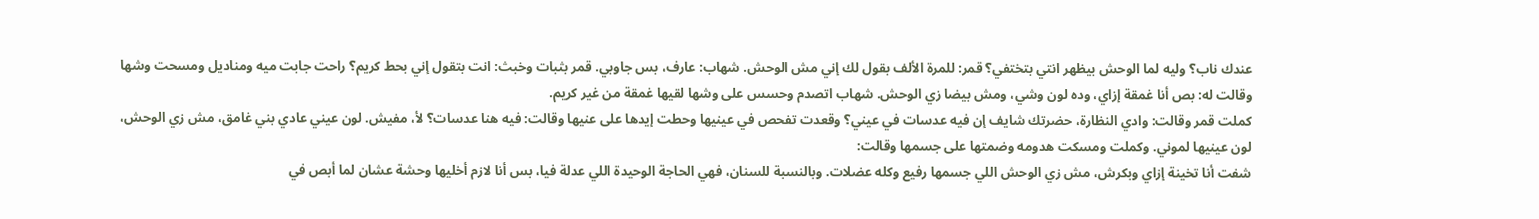عندك ناب؟ وليه لما الوحش بيظهر انتي بتختفي؟ قمر: للمرة الألف بقول لك إني مش الوحش. شهاب: عارف، بس جاوبي. قمر بثبات وخبث: انت بتقول إني بحط كريم؟ راحت جابت ميه ومناديل ومسحت وشها وقالت له: بص أنا غمقة إزاي، وده لون وشي، ومش بيضا زي الوحش. شهاب اتصدم وحسس على وشها لقيها غمقة من غير كريم.
كملت قمر وقالت: وادي النظارة، حضرتك شايف إن فيه عدسات في عيني؟ وقعدت تفحص في عينيها وحطت إيدها على عنيها وقالت: فيه هنا عدسات؟ لأ، مفيش. لون عيني عادي بني غامق، مش زي الوحش، لون عينيها لموني. وكملت ومسكت هدومه وضمتها على جسمها وقالت:
شفت أنا تخينة إزاي وبكرش، مش زي الوحش اللي جسمها رفيع وكله عضلات. وبالنسبة للسنان، فهي الحاجة الوحيدة اللي عدلة فيا، بس أنا لازم أخليها وحشة عشان لما أبص في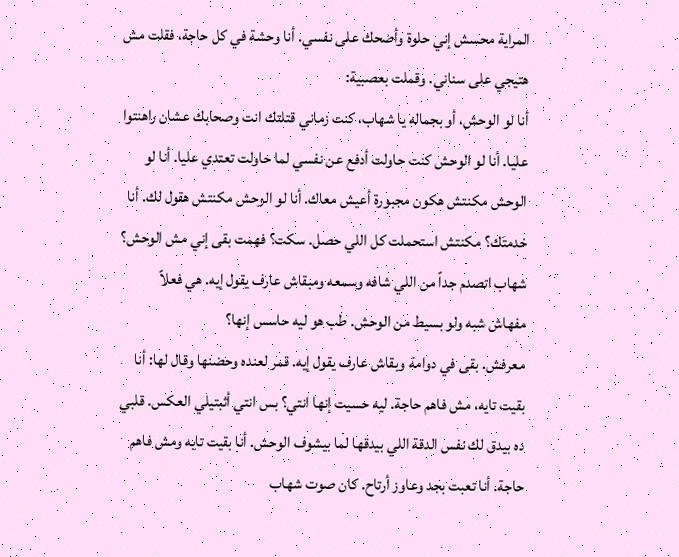المراية محسش إني حلوة وأضحك على نفسي. أنا وحشة في كل حاجة، فقلت مش هتيجي على سناني. وقملت بعصبية:
أنا لو الوحش، أو بجماله يا شهاب، كنت زماني قتلتك انت وصحابك عشان راهنتوا عليا. أنا لو الوحش كنت حاولت أدفع عن نفسي لما حاولت تعتدي عليا. أنا لو الوحش مكنتش هكون مجبورة أعيش معاك. أنا لو الوحش مكنتش هقول لك. أنا خدمتَك؟ مكنتش استحملت كل اللي حصل. سكت؟ فهمت بقى إني مش الوحش؟ شهاب اتصدم جداً من اللي شافه وسمعه ومبقاش عارف يقول إيه. هي فعلاً مفهاش شبه ولو بسيط من الوحش. طب هو ليه حاسس إنها؟
معرفش. بقى في دوامة وبقاش عارف يقول إيه. قمر لعنده وحضنها وقال لها: أنا بقيت تايه، مش فاهم حاجة. ليه حسيت إنها انتي؟ بس انتي أثبتيلي العكس. قلبي ده بيدق لك نفس الدقة اللي بيدقها لما بيشوف الوحش. أنا بقيت تايه ومش فاهم حاجة. أنا تعبت بجد وعاوز أرتاح. كان صوت شهاب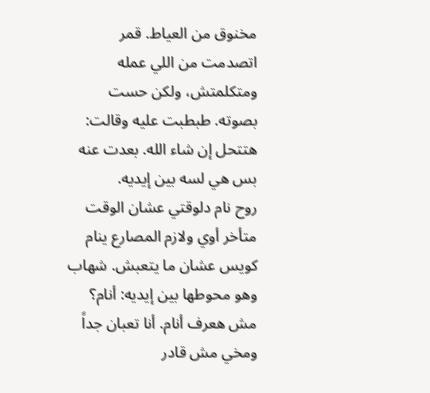مخنوق من العياط. قمر اتصدمت من اللي عمله ومتكلمتش، ولكن حست بصوته. طبطبت عليه وقالت: هتتحل إن شاء الله. بعدت عنه بس هي لسه بين إيديه.
روح نام دلوقتي عشان الوقت متأخر أوي ولازم المصارع ينام كويس عشان ما يتعبش. شهاب وهو محوطها بين إيديه: أنام؟ مش هعرف أنام. أنا تعبان جداً ومخي مش قادر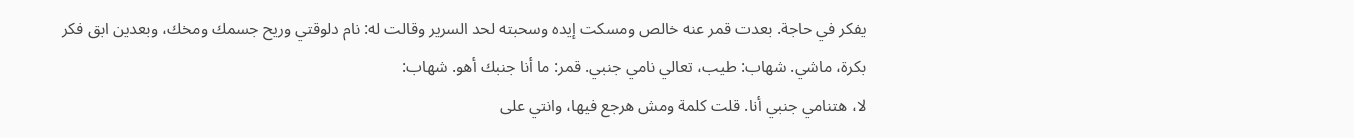يفكر في حاجة. بعدت قمر عنه خالص ومسكت إيده وسحبته لحد السرير وقالت له: نام دلوقتي وريح جسمك ومخك، وبعدين ابق فكر بكرة، ماشي. شهاب: طيب، تعالي نامي جنبي. قمر: ما أنا جنبك أهو. شهاب:
لا، هتنامي جنبي أنا. قلت كلمة ومش هرجع فيها، وانتي على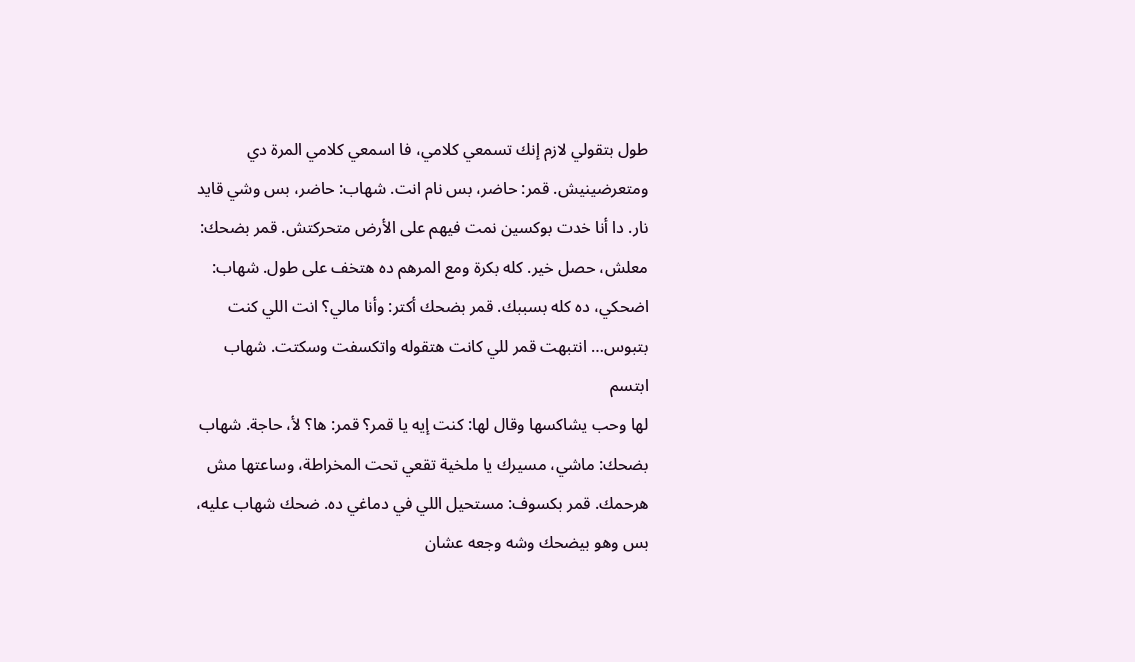طول بتقولي لازم إنك تسمعي كلامي، فا اسمعي كلامي المرة دي ومتعرضينيش. قمر: حاضر، بس نام انت. شهاب: حاضر، بس وشي قايد نار. دا أنا خدت بوكسين نمت فيهم على الأرض متحركتش. قمر بضحك: معلش، حصل خير. كله بكرة ومع المرهم ده هتخف على طول. شهاب: اضحكي، ده كله بسببك. قمر بضحك أكتر: وأنا مالي؟ انت اللي كنت بتبوس… انتبهت قمر للي كانت هتقوله واتكسفت وسكتت. شهاب ابتسم
لها وحب يشاكسها وقال لها: كنت إيه يا قمر؟ قمر: ها؟ لأ، حاجة. شهاب بضحك: ماشي، مسيرك يا ملخية تقعي تحت المخراطة، وساعتها مش هرحمك. قمر بكسوف: مستحيل اللي في دماغي ده. ضحك شهاب عليه، بس وهو بيضحك وشه وجعه عشان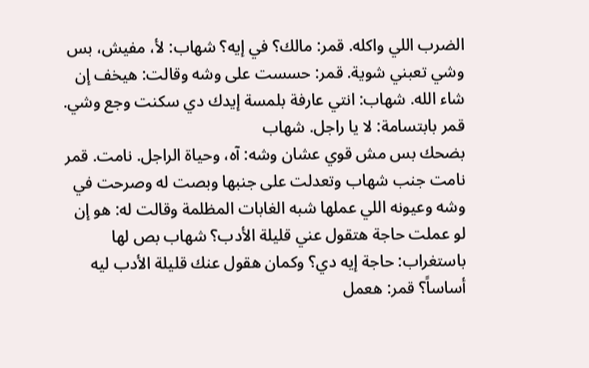الضرب اللي واكله. قمر: مالك؟ في إيه؟ شهاب: لأ، مفيش، بس وشي تعبني شوية. قمر: حسست على وشه وقالت: هيخف إن شاء الله. شهاب: انتي عارفة بلمسة إيدك دي سكنت وجع وشي. قمر بابتسامة: لا يا راجل. شهاب
بضحك بس مش قوي عشان وشه: آه، وحياة الراجل. نامت. قمر نامت جنب شهاب وتعدلت على جنبها وبصت له وصرحت في وشه وعيونه اللي عملها شبه الغابات المظلمة وقالت له: هو إن لو عملت حاجة هتقول عني قليلة الأدب؟ شهاب بص لها باستغراب: حاجة إيه دي؟ وكمان هقول عنك قليلة الأدب ليه أساساً؟ قمر: هعمل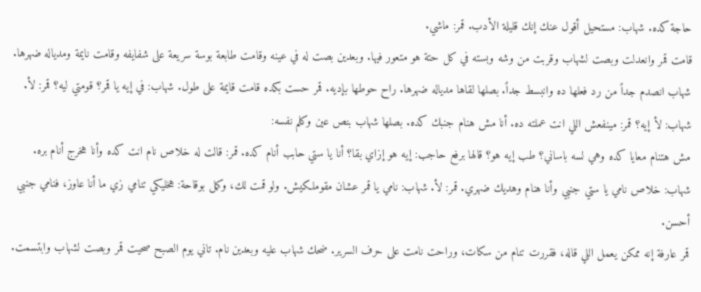حاجة كده. شهاب: مستحيل أقول عنك إنك قليلة الأدب. قمر: ماشي.
قامت قمر وانعدلت وبصت لشهاب وقربت من وشه وبسته في كل حتة هو متعور فيها. وبعدين بصت له في عينه وقامت طابعة بوسة سريعة على شفايفه وقامت نايمة ومدياله ضهرها. شهاب انصدم جداً من رد فعلها ده وانبسط جداً. بصلها لقاها مدياله ضهرها. راح حوطها بإديه. قمر حست بكده قامت قايمة على طول. شهاب: في إيه يا قمر؟ قومتي ليه؟ قمر: لأ. شهاب: لأ إيه؟ قمر: مينفعش اللي انت عملته ده. أنا مش هنام جنبك كده. بصلها شهاب بنص عين وكلم نفسه:
مش هتنام معايا كده وهي لسه باساني؟ طب إيه هو؟ قالها برفع حاجب: إيه هو إزاي بقا؟ أنا يا ستي حابب أنام كده. قمر: قالت له خلاص نام انت كده وأنا هخرج أنام بره. شهاب: خلاص نامي يا ستي جنبي وأنا هنام وهديك ضهري. قمر: لأ. شهاب: نامي يا قمر عشان مقوملكيش. ولو قمت لك، وكمل بوقاحة: هخليكي تنامي زي ما أنا عاوز، فنامي جنبي أحسن.
قمر عارفة إنه ممكن يعمل اللي قاله، فقررت تنام من سكات، وراحت نامت على حرف السرير. ضحك شهاب عليه وبعدين نام. تاني يوم الصبح صحيت قمر وبصت لشهاب وابتسمت.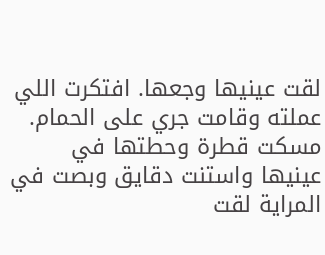لقت عينيها وجعها. افتكرت اللي عملته وقامت جري على الحمام. مسكت قطرة وحطتها في عينيها واستنت دقايق وبصت في المراية لقت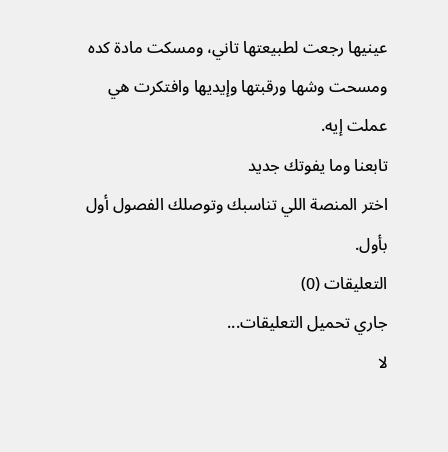عينيها رجعت لطبيعتها تاني، ومسكت مادة كده ومسحت وشها ورقبتها وإيديها وافتكرت هي عملت إيه.
تابعنا وما يفوتك جديد
اختر المنصة اللي تناسبك وتوصلك الفصول أول بأول.
التعليقات (0)
جاري تحميل التعليقات...
لا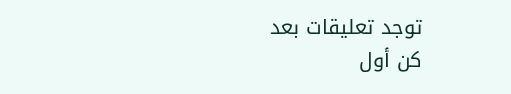توجد تعليقات بعد
كن أول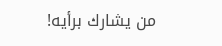من يشارك برأيه!